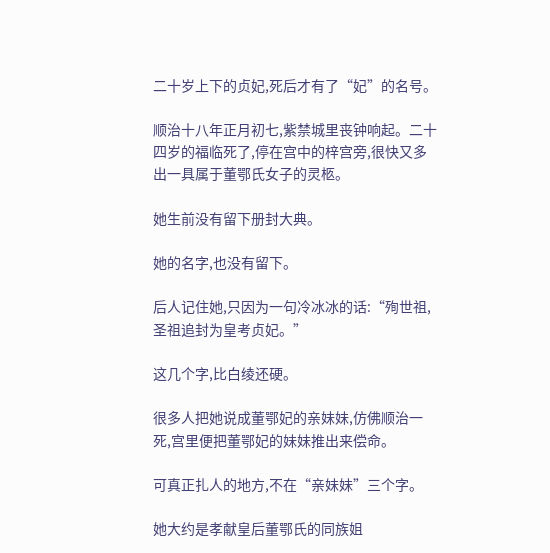二十岁上下的贞妃,死后才有了“妃”的名号。

顺治十八年正月初七,紫禁城里丧钟响起。二十四岁的福临死了,停在宫中的梓宫旁,很快又多出一具属于董鄂氏女子的灵柩。

她生前没有留下册封大典。

她的名字,也没有留下。

后人记住她,只因为一句冷冰冰的话:“殉世祖,圣祖追封为皇考贞妃。”

这几个字,比白绫还硬。

很多人把她说成董鄂妃的亲妹妹,仿佛顺治一死,宫里便把董鄂妃的妹妹推出来偿命。

可真正扎人的地方,不在“亲妹妹”三个字。

她大约是孝献皇后董鄂氏的同族姐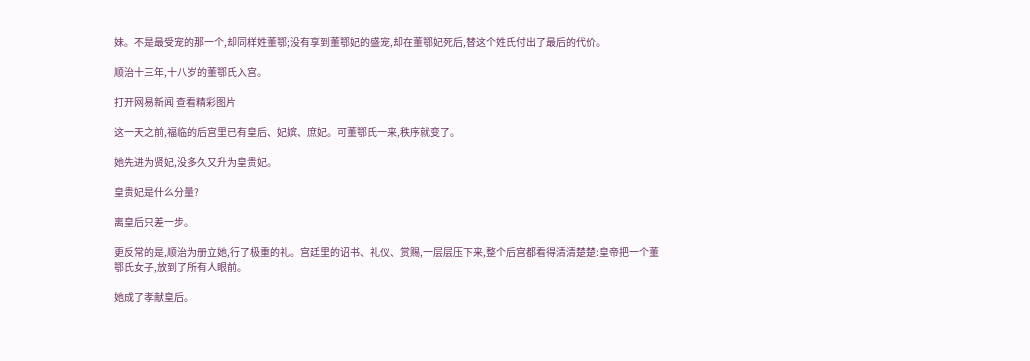妹。不是最受宠的那一个,却同样姓董鄂;没有享到董鄂妃的盛宠,却在董鄂妃死后,替这个姓氏付出了最后的代价。

顺治十三年,十八岁的董鄂氏入宫。

打开网易新闻 查看精彩图片

这一天之前,福临的后宫里已有皇后、妃嫔、庶妃。可董鄂氏一来,秩序就变了。

她先进为贤妃,没多久又升为皇贵妃。

皇贵妃是什么分量?

离皇后只差一步。

更反常的是,顺治为册立她,行了极重的礼。宫廷里的诏书、礼仪、赏赐,一层层压下来,整个后宫都看得清清楚楚:皇帝把一个董鄂氏女子,放到了所有人眼前。

她成了孝献皇后。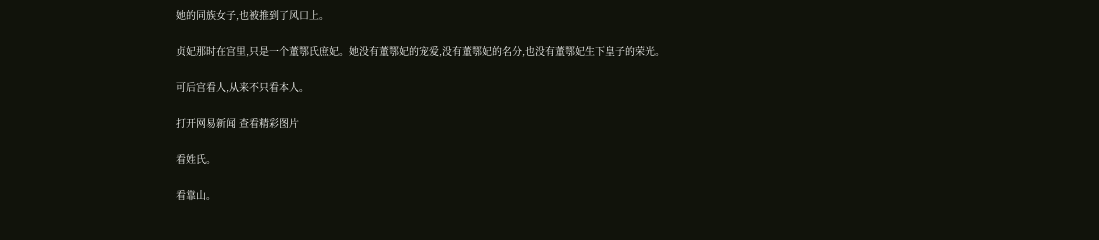她的同族女子,也被推到了风口上。

贞妃那时在宫里,只是一个董鄂氏庶妃。她没有董鄂妃的宠爱,没有董鄂妃的名分,也没有董鄂妃生下皇子的荣光。

可后宫看人,从来不只看本人。

打开网易新闻 查看精彩图片

看姓氏。

看靠山。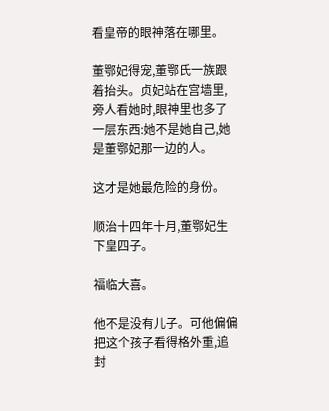看皇帝的眼神落在哪里。

董鄂妃得宠,董鄂氏一族跟着抬头。贞妃站在宫墙里,旁人看她时,眼神里也多了一层东西:她不是她自己,她是董鄂妃那一边的人。

这才是她最危险的身份。

顺治十四年十月,董鄂妃生下皇四子。

福临大喜。

他不是没有儿子。可他偏偏把这个孩子看得格外重,追封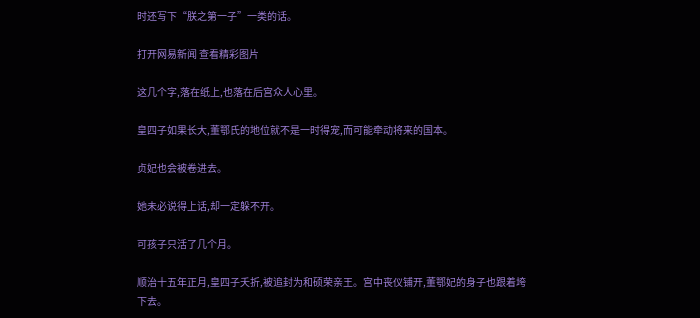时还写下“朕之第一子”一类的话。

打开网易新闻 查看精彩图片

这几个字,落在纸上,也落在后宫众人心里。

皇四子如果长大,董鄂氏的地位就不是一时得宠,而可能牵动将来的国本。

贞妃也会被卷进去。

她未必说得上话,却一定躲不开。

可孩子只活了几个月。

顺治十五年正月,皇四子夭折,被追封为和硕荣亲王。宫中丧仪铺开,董鄂妃的身子也跟着垮下去。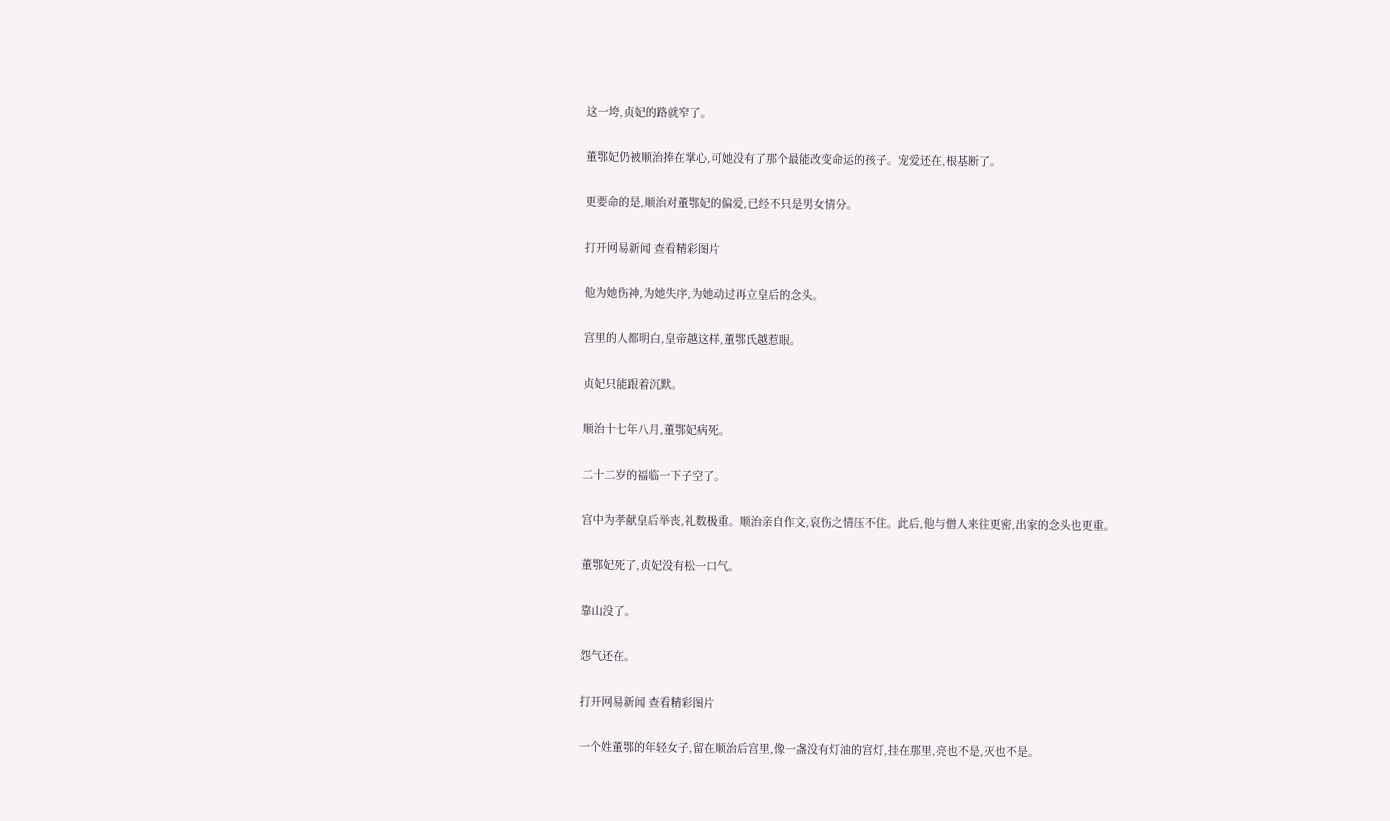这一垮,贞妃的路就窄了。

董鄂妃仍被顺治捧在掌心,可她没有了那个最能改变命运的孩子。宠爱还在,根基断了。

更要命的是,顺治对董鄂妃的偏爱,已经不只是男女情分。

打开网易新闻 查看精彩图片

他为她伤神,为她失序,为她动过再立皇后的念头。

宫里的人都明白,皇帝越这样,董鄂氏越惹眼。

贞妃只能跟着沉默。

顺治十七年八月,董鄂妃病死。

二十二岁的福临一下子空了。

宫中为孝献皇后举丧,礼数极重。顺治亲自作文,哀伤之情压不住。此后,他与僧人来往更密,出家的念头也更重。

董鄂妃死了,贞妃没有松一口气。

靠山没了。

怨气还在。

打开网易新闻 查看精彩图片

一个姓董鄂的年轻女子,留在顺治后宫里,像一盏没有灯油的宫灯,挂在那里,亮也不是,灭也不是。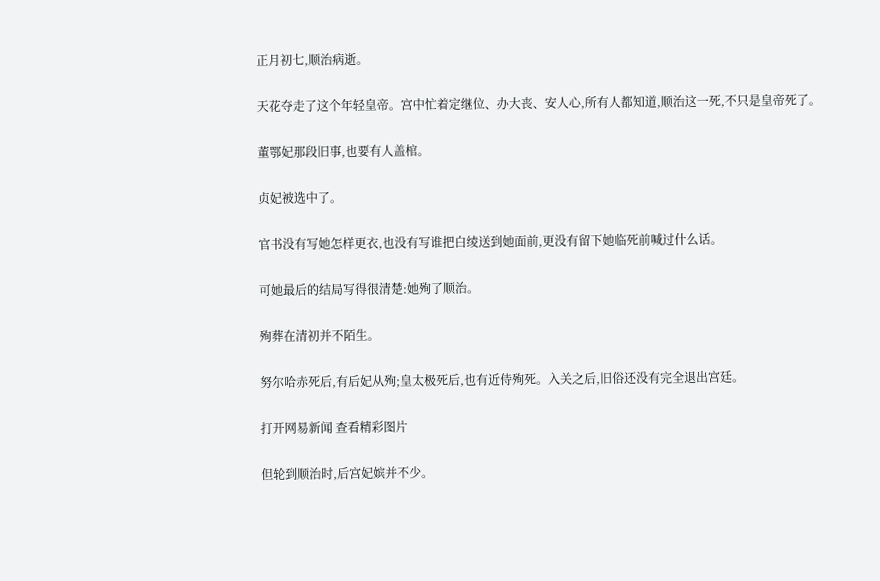正月初七,顺治病逝。

天花夺走了这个年轻皇帝。宫中忙着定继位、办大丧、安人心,所有人都知道,顺治这一死,不只是皇帝死了。

董鄂妃那段旧事,也要有人盖棺。

贞妃被选中了。

官书没有写她怎样更衣,也没有写谁把白绫送到她面前,更没有留下她临死前喊过什么话。

可她最后的结局写得很清楚:她殉了顺治。

殉葬在清初并不陌生。

努尔哈赤死后,有后妃从殉;皇太极死后,也有近侍殉死。入关之后,旧俗还没有完全退出宫廷。

打开网易新闻 查看精彩图片

但轮到顺治时,后宫妃嫔并不少。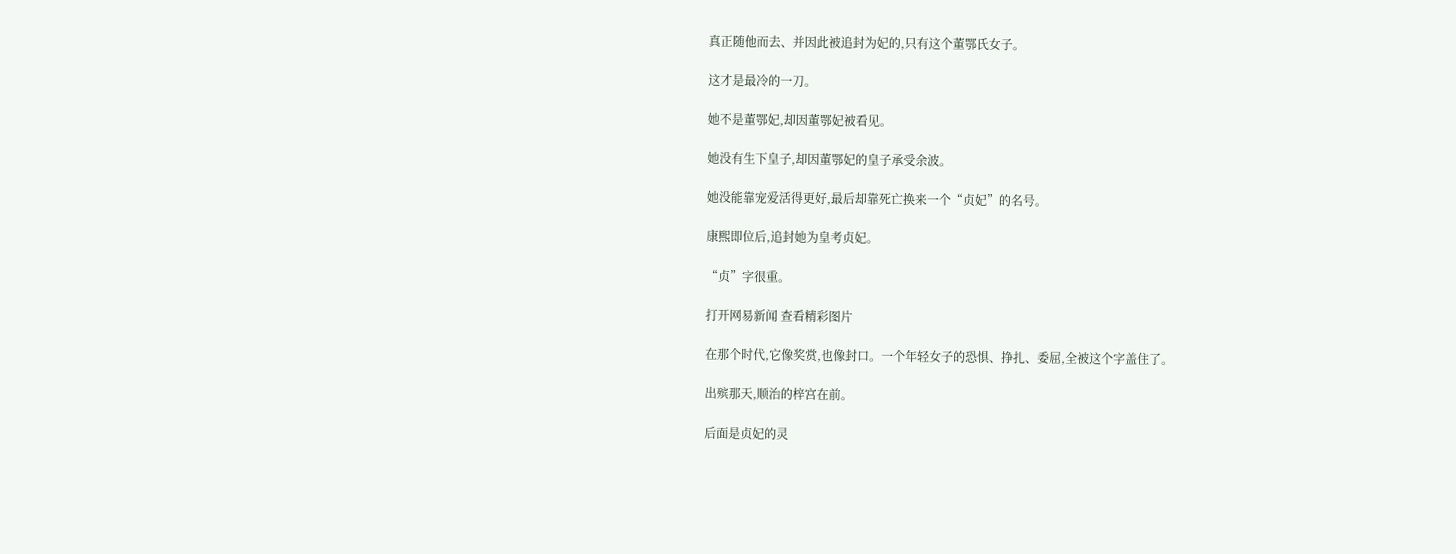真正随他而去、并因此被追封为妃的,只有这个董鄂氏女子。

这才是最冷的一刀。

她不是董鄂妃,却因董鄂妃被看见。

她没有生下皇子,却因董鄂妃的皇子承受余波。

她没能靠宠爱活得更好,最后却靠死亡换来一个“贞妃”的名号。

康熙即位后,追封她为皇考贞妃。

“贞”字很重。

打开网易新闻 查看精彩图片

在那个时代,它像奖赏,也像封口。一个年轻女子的恐惧、挣扎、委屈,全被这个字盖住了。

出殡那天,顺治的梓宫在前。

后面是贞妃的灵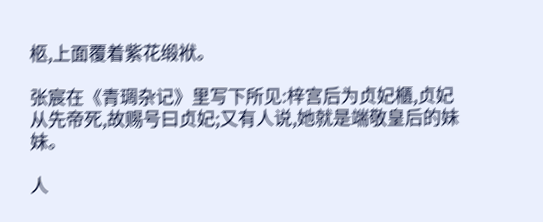柩,上面覆着紫花缎袱。

张宸在《青琱杂记》里写下所见:梓宫后为贞妃櫃,贞妃从先帝死,故赐号曰贞妃;又有人说,她就是端敬皇后的妹妹。

人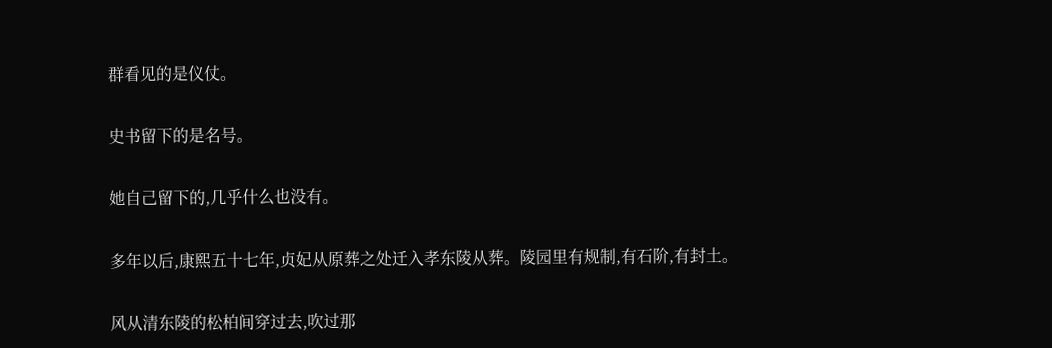群看见的是仪仗。

史书留下的是名号。

她自己留下的,几乎什么也没有。

多年以后,康熙五十七年,贞妃从原葬之处迁入孝东陵从葬。陵园里有规制,有石阶,有封土。

风从清东陵的松柏间穿过去,吹过那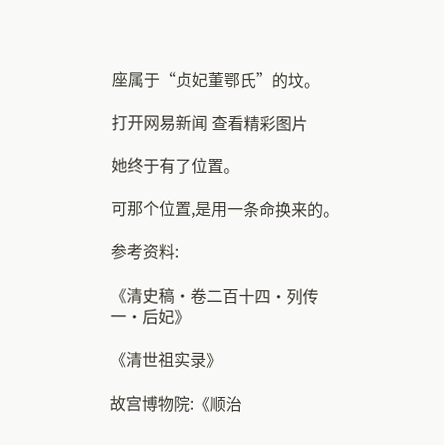座属于“贞妃董鄂氏”的坟。

打开网易新闻 查看精彩图片

她终于有了位置。

可那个位置,是用一条命换来的。

参考资料:

《清史稿·卷二百十四·列传一·后妃》

《清世祖实录》

故宫博物院:《顺治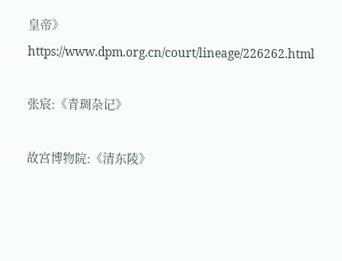皇帝》https://www.dpm.org.cn/court/lineage/226262.html

张宸:《青琱杂记》

故宫博物院:《清东陵》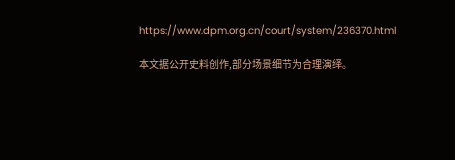https://www.dpm.org.cn/court/system/236370.html

本文据公开史料创作,部分场景细节为合理演绎。